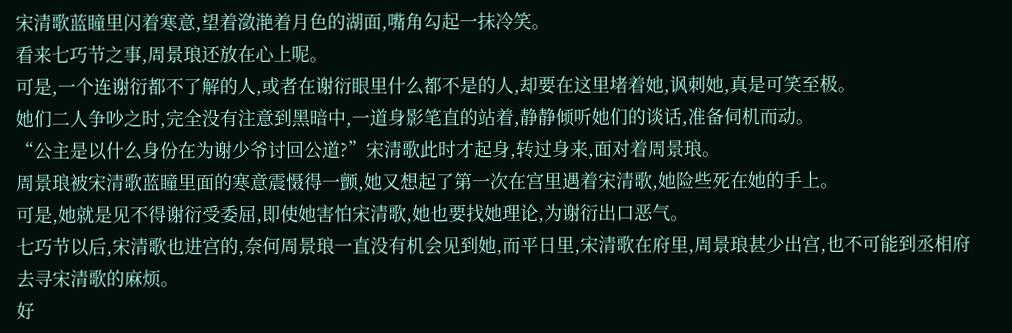宋清歌蓝瞳里闪着寒意,望着潋滟着月色的湖面,嘴角勾起一抹冷笑。
看来七巧节之事,周景琅还放在心上呢。
可是,一个连谢衍都不了解的人,或者在谢衍眼里什么都不是的人,却要在这里堵着她,讽刺她,真是可笑至极。
她们二人争吵之时,完全没有注意到黑暗中,一道身影笔直的站着,静静倾听她们的谈话,准备伺机而动。
“公主是以什么身份在为谢少爷讨回公道?”宋清歌此时才起身,转过身来,面对着周景琅。
周景琅被宋清歌蓝瞳里面的寒意震慑得一颤,她又想起了第一次在宫里遇着宋清歌,她险些死在她的手上。
可是,她就是见不得谢衍受委屈,即使她害怕宋清歌,她也要找她理论,为谢衍出口恶气。
七巧节以后,宋清歌也进宫的,奈何周景琅一直没有机会见到她,而平日里,宋清歌在府里,周景琅甚少出宫,也不可能到丞相府去寻宋清歌的麻烦。
好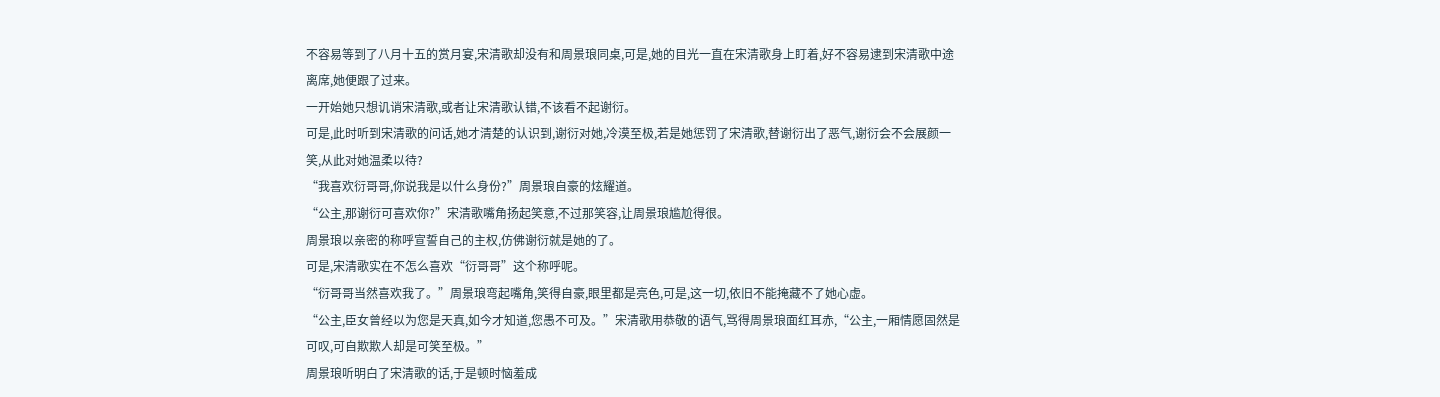不容易等到了八月十五的赏月宴,宋清歌却没有和周景琅同桌,可是,她的目光一直在宋清歌身上盯着,好不容易逮到宋清歌中途离席,她便跟了过来。
一开始她只想讥诮宋清歌,或者让宋清歌认错,不该看不起谢衍。
可是,此时听到宋清歌的问话,她才清楚的认识到,谢衍对她,冷漠至极,若是她惩罚了宋清歌,替谢衍出了恶气,谢衍会不会展颜一笑,从此对她温柔以待?
“我喜欢衍哥哥,你说我是以什么身份?”周景琅自豪的炫耀道。
“公主,那谢衍可喜欢你?”宋清歌嘴角扬起笑意,不过那笑容,让周景琅尴尬得很。
周景琅以亲密的称呼宣誓自己的主权,仿佛谢衍就是她的了。
可是,宋清歌实在不怎么喜欢“衍哥哥”这个称呼呢。
“衍哥哥当然喜欢我了。”周景琅弯起嘴角,笑得自豪,眼里都是亮色,可是,这一切,依旧不能掩藏不了她心虚。
“公主,臣女曾经以为您是天真,如今才知道,您愚不可及。”宋清歌用恭敬的语气,骂得周景琅面红耳赤,“公主,一厢情愿固然是可叹,可自欺欺人却是可笑至极。”
周景琅听明白了宋清歌的话,于是顿时恼羞成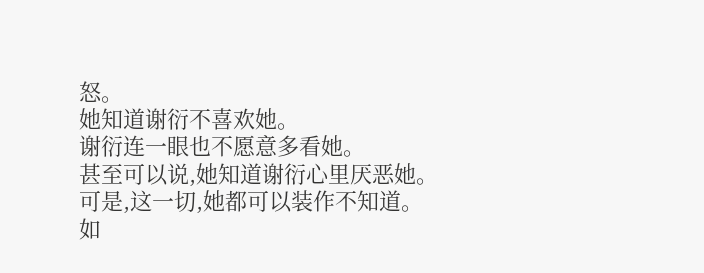怒。
她知道谢衍不喜欢她。
谢衍连一眼也不愿意多看她。
甚至可以说,她知道谢衍心里厌恶她。
可是,这一切,她都可以装作不知道。如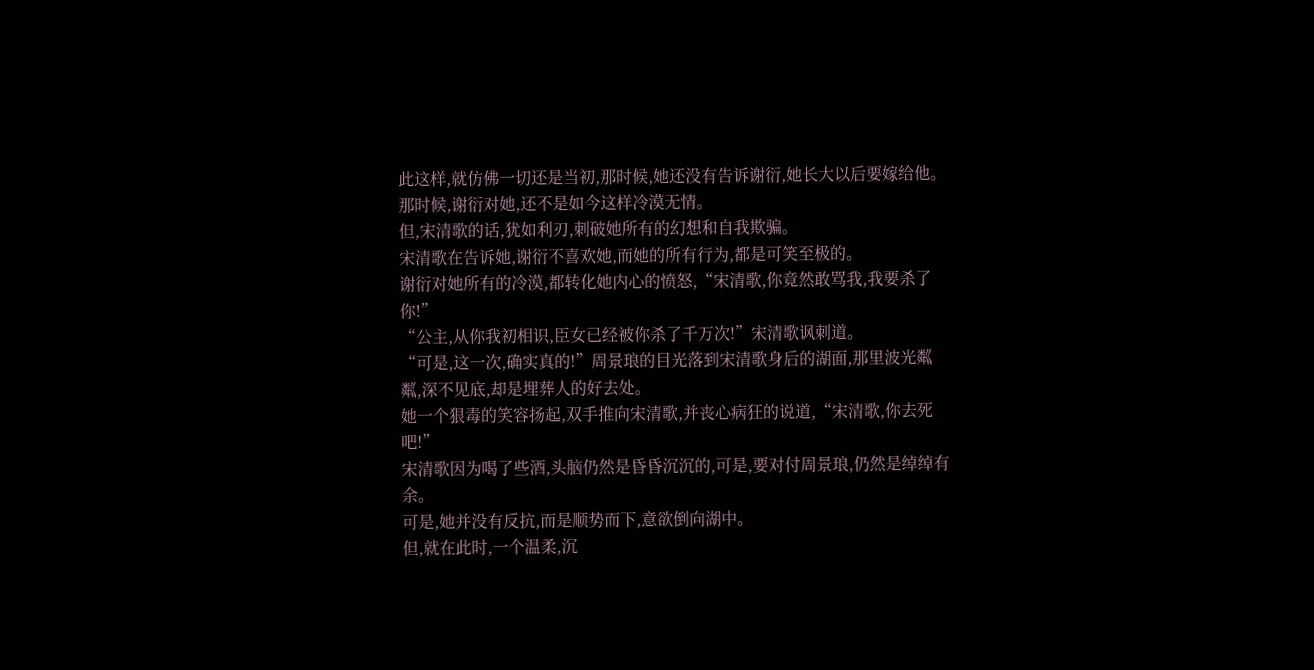此这样,就仿佛一切还是当初,那时候,她还没有告诉谢衍,她长大以后要嫁给他。那时候,谢衍对她,还不是如今这样冷漠无情。
但,宋清歌的话,犹如利刃,刺破她所有的幻想和自我欺骗。
宋清歌在告诉她,谢衍不喜欢她,而她的所有行为,都是可笑至极的。
谢衍对她所有的冷漠,都转化她内心的愤怒,“宋清歌,你竟然敢骂我,我要杀了你!”
“公主,从你我初相识,臣女已经被你杀了千万次!”宋清歌讽刺道。
“可是,这一次,确实真的!”周景琅的目光落到宋清歌身后的湖面,那里波光粼粼,深不见底,却是埋葬人的好去处。
她一个狠毒的笑容扬起,双手推向宋清歌,并丧心病狂的说道,“宋清歌,你去死吧!”
宋清歌因为喝了些酒,头脑仍然是昏昏沉沉的,可是,要对付周景琅,仍然是绰绰有余。
可是,她并没有反抗,而是顺势而下,意欲倒向湖中。
但,就在此时,一个温柔,沉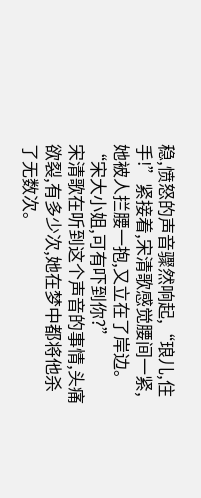稳,愤怒的声音骤然响起,“琅儿,住手!”紧接着,宋清歌感觉腰间一紧,她被人拦腰一抱,又立在了岸边。
“宋大小姐,可有吓到你?”
宋清歌在听到这个声音的事情,头痛欲裂,有多少次,她在梦中都将他杀了无数次。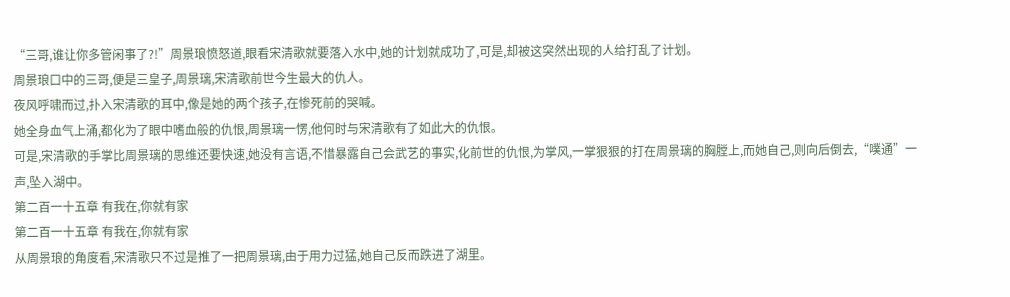“三哥,谁让你多管闲事了?!”周景琅愤怒道,眼看宋清歌就要落入水中,她的计划就成功了,可是,却被这突然出现的人给打乱了计划。
周景琅口中的三哥,便是三皇子,周景璃,宋清歌前世今生最大的仇人。
夜风呼啸而过,扑入宋清歌的耳中,像是她的两个孩子,在惨死前的哭喊。
她全身血气上涌,都化为了眼中嗜血般的仇恨,周景璃一愣,他何时与宋清歌有了如此大的仇恨。
可是,宋清歌的手掌比周景璃的思维还要快速,她没有言语,不惜暴露自己会武艺的事实,化前世的仇恨,为掌风,一掌狠狠的打在周景璃的胸膛上,而她自己,则向后倒去,“噗通”一声,坠入湖中。
第二百一十五章 有我在,你就有家
第二百一十五章 有我在,你就有家
从周景琅的角度看,宋清歌只不过是推了一把周景璃,由于用力过猛,她自己反而跌进了湖里。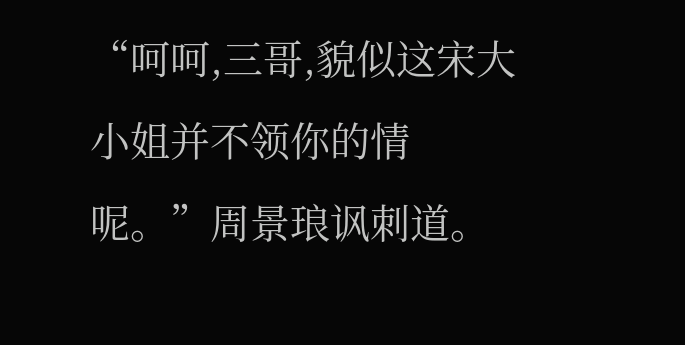“呵呵,三哥,貌似这宋大小姐并不领你的情呢。”周景琅讽刺道。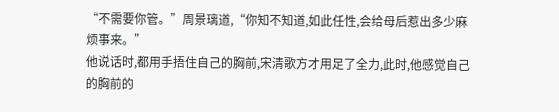“不需要你管。”周景璃道,“你知不知道,如此任性,会给母后惹出多少麻烦事来。”
他说话时,都用手捂住自己的胸前,宋清歌方才用足了全力,此时,他感觉自己的胸前的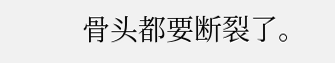骨头都要断裂了。